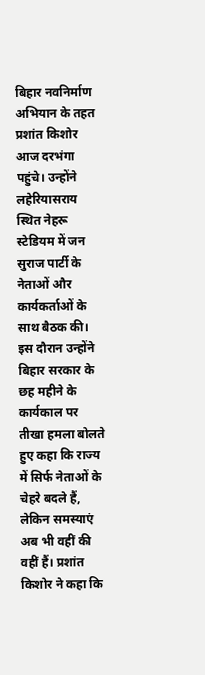बिहार नवनिर्माण अभियान के तहत प्रशांत किशोर आज दरभंगा पहुंचे। उन्होंने लहेरियासराय स्थित नेहरू स्टेडियम में जन सुराज पार्टी के नेताओं और कार्यकर्ताओं के साथ बैठक की। इस दौरान उन्होंने बिहार सरकार के छह महीने के कार्यकाल पर तीखा हमला बोलते हुए कहा कि राज्य में सिर्फ नेताओं के चेहरे बदले हैं, लेकिन समस्याएं अब भी वहीं की वहीं हैं। प्रशांत किशोर ने कहा कि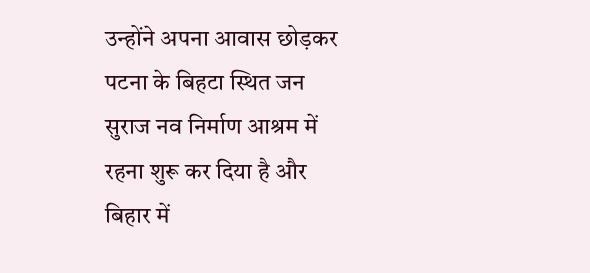उन्होंने अपना आवास छोड़कर पटना के बिहटा स्थित जन सुराज नव निर्माण आश्रम में रहना शुरू कर दिया है और बिहार में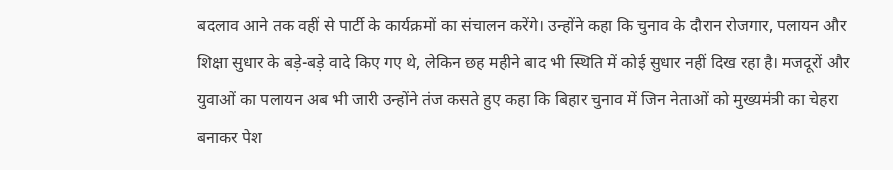बदलाव आने तक वहीं से पार्टी के कार्यक्रमों का संचालन करेंगे। उन्होंने कहा कि चुनाव के दौरान रोजगार, पलायन और शिक्षा सुधार के बड़े-बड़े वादे किए गए थे, लेकिन छह महीने बाद भी स्थिति में कोई सुधार नहीं दिख रहा है। मजदूरों और युवाओं का पलायन अब भी जारी उन्होंने तंज कसते हुए कहा कि बिहार चुनाव में जिन नेताओं को मुख्यमंत्री का चेहरा बनाकर पेश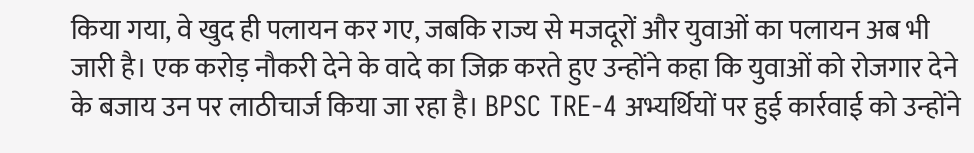किया गया, वे खुद ही पलायन कर गए, जबकि राज्य से मजदूरों और युवाओं का पलायन अब भी जारी है। एक करोड़ नौकरी देने के वादे का जिक्र करते हुए उन्होंने कहा कि युवाओं को रोजगार देने के बजाय उन पर लाठीचार्ज किया जा रहा है। BPSC TRE-4 अभ्यर्थियों पर हुई कार्रवाई को उन्होंने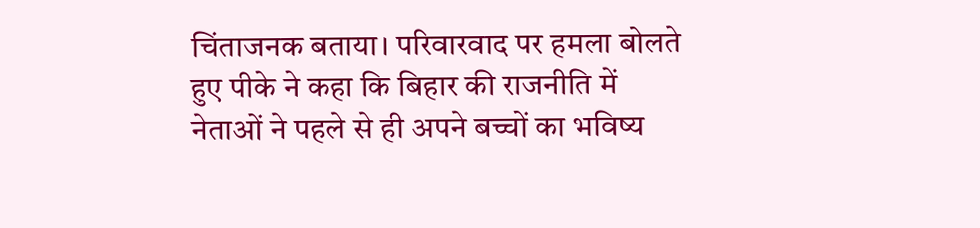चिंताजनक बताया। परिवारवाद पर हमला बोलते हुए पीके ने कहा कि बिहार की राजनीति में नेताओं ने पहले से ही अपने बच्चों का भविष्य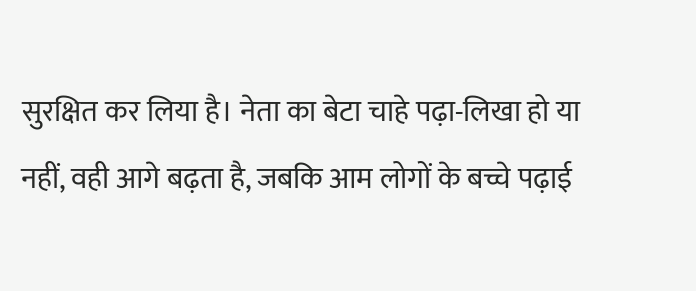सुरक्षित कर लिया है। नेता का बेटा चाहे पढ़ा-लिखा हो या नहीं, वही आगे बढ़ता है, जबकि आम लोगों के बच्चे पढ़ाई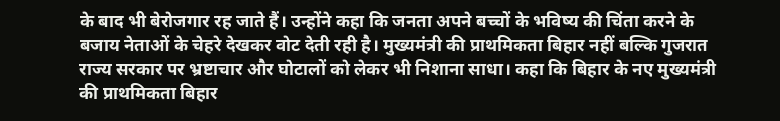के बाद भी बेरोजगार रह जाते हैं। उन्होंने कहा कि जनता अपने बच्चों के भविष्य की चिंता करने के बजाय नेताओं के चेहरे देखकर वोट देती रही है। मुख्यमंत्री की प्राथमिकता बिहार नहीं बल्कि गुजरात राज्य सरकार पर भ्रष्टाचार और घोटालों को लेकर भी निशाना साधा। कहा कि बिहार के नए मुख्यमंत्री की प्राथमिकता बिहार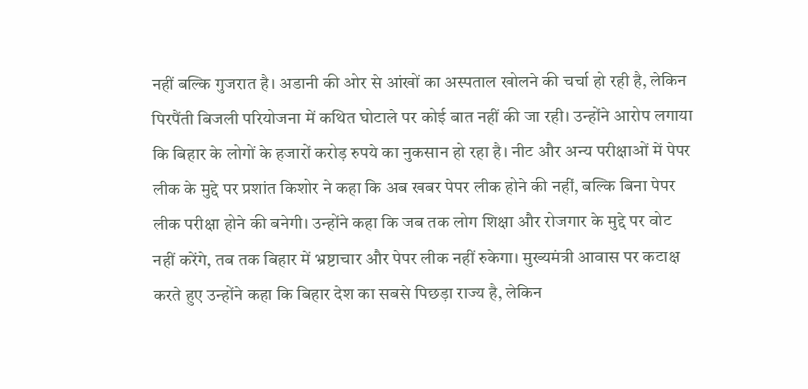नहीं बल्कि गुजरात है। अडानी की ओर से आंखों का अस्पताल खोलने की चर्चा हो रही है, लेकिन पिरपैंती बिजली परियोजना में कथित घोटाले पर कोई बात नहीं की जा रही। उन्होंने आरोप लगाया कि बिहार के लोगों के हजारों करोड़ रुपये का नुकसान हो रहा है। नीट और अन्य परीक्षाओं में पेपर लीक के मुद्दे पर प्रशांत किशोर ने कहा कि अब खबर पेपर लीक होने की नहीं, बल्कि बिना पेपर लीक परीक्षा होने की बनेगी। उन्होंने कहा कि जब तक लोग शिक्षा और रोजगार के मुद्दे पर वोट नहीं करेंगे, तब तक बिहार में भ्रष्टाचार और पेपर लीक नहीं रुकेगा। मुख्यमंत्री आवास पर कटाक्ष करते हुए उन्होंने कहा कि बिहार देश का सबसे पिछड़ा राज्य है, लेकिन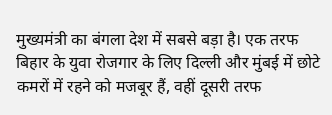मुख्यमंत्री का बंगला देश में सबसे बड़ा है। एक तरफ बिहार के युवा रोजगार के लिए दिल्ली और मुंबई में छोटे कमरों में रहने को मजबूर हैं, वहीं दूसरी तरफ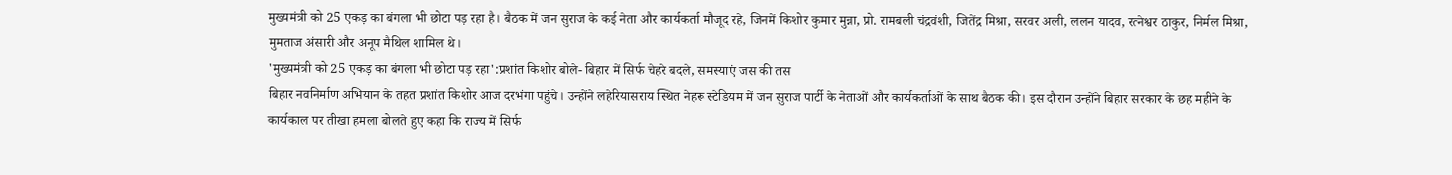मुख्यमंत्री को 25 एकड़ का बंगला भी छोटा पड़ रहा है। बैठक में जन सुराज के कई नेता और कार्यकर्ता मौजूद रहे, जिनमें किशोर कुमार मुन्ना, प्रो. रामबली चंद्रवंशी, जितेंद्र मिश्रा, सरवर अली, ललन यादव, रत्नेश्वर ठाकुर, निर्मल मिश्रा, मुमताज अंसारी और अनूप मैथिल शामिल थे।
'मुख्यमंत्री को 25 एकड़ का बंगला भी छोटा पड़ रहा':प्रशांत किशोर बोले- बिहार में सिर्फ चेहरे बदले, समस्याएं जस की तस
बिहार नवनिर्माण अभियान के तहत प्रशांत किशोर आज दरभंगा पहुंचे। उन्होंने लहेरियासराय स्थित नेहरू स्टेडियम में जन सुराज पार्टी के नेताओं और कार्यकर्ताओं के साथ बैठक की। इस दौरान उन्होंने बिहार सरकार के छह महीने के कार्यकाल पर तीखा हमला बोलते हुए कहा कि राज्य में सिर्फ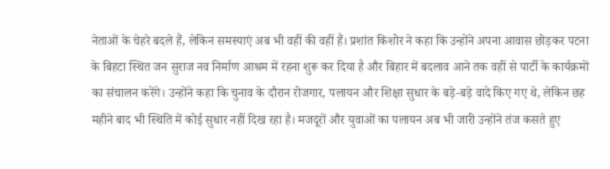नेताओं के चेहरे बदले हैं, लेकिन समस्याएं अब भी वहीं की वहीं हैं। प्रशांत किशोर ने कहा कि उन्होंने अपना आवास छोड़कर पटना के बिहटा स्थित जन सुराज नव निर्माण आश्रम में रहना शुरू कर दिया है और बिहार में बदलाव आने तक वहीं से पार्टी के कार्यक्रमों का संचालन करेंगे। उन्होंने कहा कि चुनाव के दौरान रोजगार, पलायन और शिक्षा सुधार के बड़े-बड़े वादे किए गए थे, लेकिन छह महीने बाद भी स्थिति में कोई सुधार नहीं दिख रहा है। मजदूरों और युवाओं का पलायन अब भी जारी उन्होंने तंज कसते हुए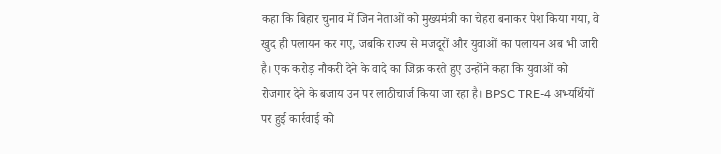कहा कि बिहार चुनाव में जिन नेताओं को मुख्यमंत्री का चेहरा बनाकर पेश किया गया, वे खुद ही पलायन कर गए, जबकि राज्य से मजदूरों और युवाओं का पलायन अब भी जारी है। एक करोड़ नौकरी देने के वादे का जिक्र करते हुए उन्होंने कहा कि युवाओं को रोजगार देने के बजाय उन पर लाठीचार्ज किया जा रहा है। BPSC TRE-4 अभ्यर्थियों पर हुई कार्रवाई को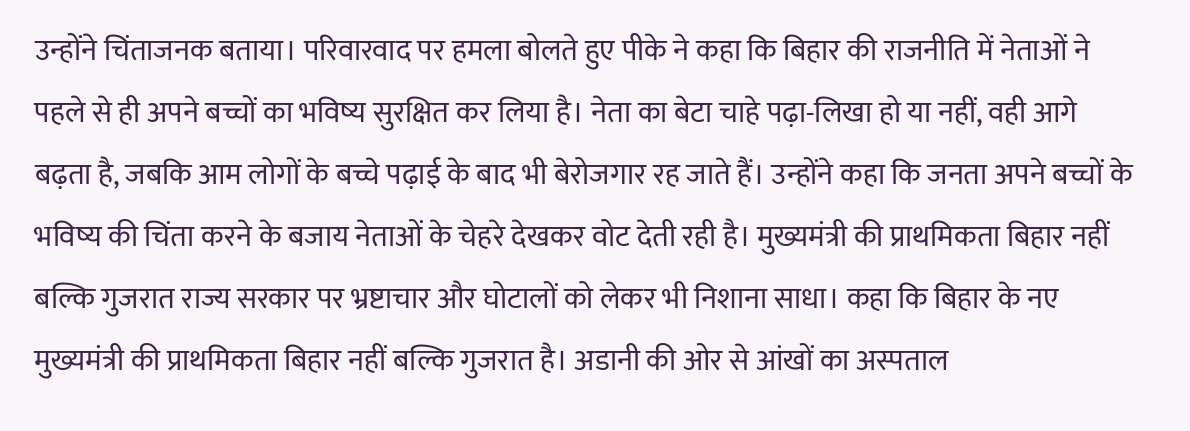उन्होंने चिंताजनक बताया। परिवारवाद पर हमला बोलते हुए पीके ने कहा कि बिहार की राजनीति में नेताओं ने पहले से ही अपने बच्चों का भविष्य सुरक्षित कर लिया है। नेता का बेटा चाहे पढ़ा-लिखा हो या नहीं, वही आगे बढ़ता है, जबकि आम लोगों के बच्चे पढ़ाई के बाद भी बेरोजगार रह जाते हैं। उन्होंने कहा कि जनता अपने बच्चों के भविष्य की चिंता करने के बजाय नेताओं के चेहरे देखकर वोट देती रही है। मुख्यमंत्री की प्राथमिकता बिहार नहीं बल्कि गुजरात राज्य सरकार पर भ्रष्टाचार और घोटालों को लेकर भी निशाना साधा। कहा कि बिहार के नए मुख्यमंत्री की प्राथमिकता बिहार नहीं बल्कि गुजरात है। अडानी की ओर से आंखों का अस्पताल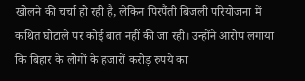खोलने की चर्चा हो रही है, लेकिन पिरपैंती बिजली परियोजना में कथित घोटाले पर कोई बात नहीं की जा रही। उन्होंने आरोप लगाया कि बिहार के लोगों के हजारों करोड़ रुपये का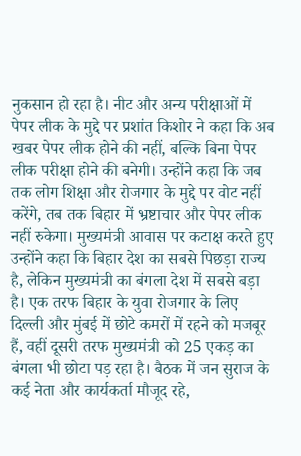नुकसान हो रहा है। नीट और अन्य परीक्षाओं में पेपर लीक के मुद्दे पर प्रशांत किशोर ने कहा कि अब खबर पेपर लीक होने की नहीं, बल्कि बिना पेपर लीक परीक्षा होने की बनेगी। उन्होंने कहा कि जब तक लोग शिक्षा और रोजगार के मुद्दे पर वोट नहीं करेंगे, तब तक बिहार में भ्रष्टाचार और पेपर लीक नहीं रुकेगा। मुख्यमंत्री आवास पर कटाक्ष करते हुए उन्होंने कहा कि बिहार देश का सबसे पिछड़ा राज्य है, लेकिन मुख्यमंत्री का बंगला देश में सबसे बड़ा है। एक तरफ बिहार के युवा रोजगार के लिए दिल्ली और मुंबई में छोटे कमरों में रहने को मजबूर हैं, वहीं दूसरी तरफ मुख्यमंत्री को 25 एकड़ का बंगला भी छोटा पड़ रहा है। बैठक में जन सुराज के कई नेता और कार्यकर्ता मौजूद रहे,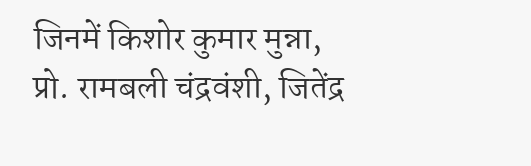जिनमें किशोर कुमार मुन्ना, प्रो. रामबली चंद्रवंशी, जितेंद्र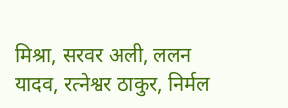मिश्रा, सरवर अली, ललन यादव, रत्नेश्वर ठाकुर, निर्मल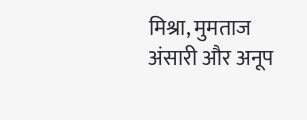मिश्रा, मुमताज अंसारी और अनूप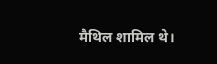मैथिल शामिल थे।